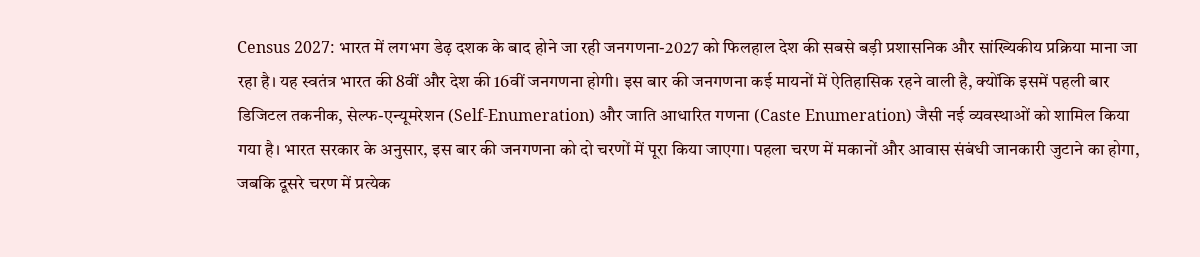Census 2027: भारत में लगभग डेढ़ दशक के बाद होने जा रही जनगणना-2027 को फिलहाल देश की सबसे बड़ी प्रशासनिक और सांख्यिकीय प्रक्रिया माना जा रहा है। यह स्वतंत्र भारत की 8वीं और देश की 16वीं जनगणना होगी। इस बार की जनगणना कई मायनों में ऐतिहासिक रहने वाली है, क्योंकि इसमें पहली बार डिजिटल तकनीक, सेल्फ-एन्यूमरेशन (Self-Enumeration) और जाति आधारित गणना (Caste Enumeration) जैसी नई व्यवस्थाओं को शामिल किया गया है। भारत सरकार के अनुसार, इस बार की जनगणना को दो चरणों में पूरा किया जाएगा। पहला चरण में मकानों और आवास संबंधी जानकारी जुटाने का होगा, जबकि दूसरे चरण में प्रत्येक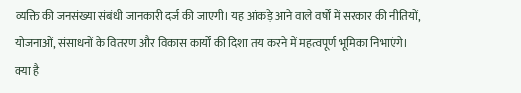व्यक्ति की जनसंख्या संबंधी जानकारी दर्ज की जाएगी। यह आंकड़े आने वाले वर्षों में सरकार की नीतियों, योजनाओं, संसाधनों के वितरण और विकास कार्यों की दिशा तय करने में महत्वपूर्ण भूमिका निभाएंगे।
क्या है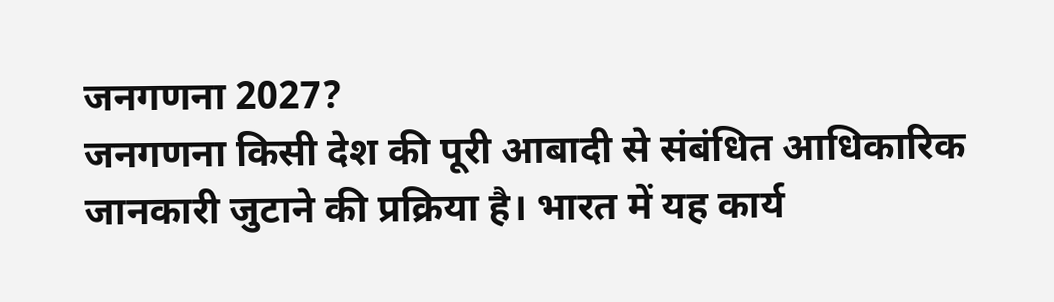जनगणना 2027?
जनगणना किसी देश की पूरी आबादी से संबंधित आधिकारिक जानकारी जुटाने की प्रक्रिया है। भारत में यह कार्य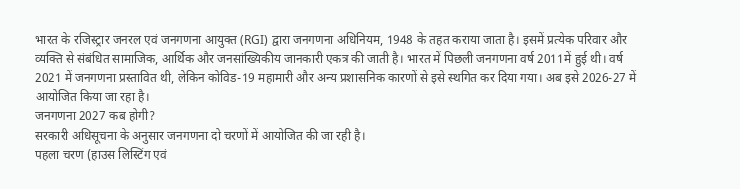भारत के रजिस्ट्रार जनरल एवं जनगणना आयुक्त (RGI) द्वारा जनगणना अधिनियम, 1948 के तहत कराया जाता है। इसमें प्रत्येक परिवार और व्यक्ति से संबंधित सामाजिक, आर्थिक और जनसांख्यिकीय जानकारी एकत्र की जाती है। भारत में पिछली जनगणना वर्ष 2011में हुई थी। वर्ष 2021 में जनगणना प्रस्तावित थी, लेकिन कोविड-19 महामारी और अन्य प्रशासनिक कारणों से इसे स्थगित कर दिया गया। अब इसे 2026-27 में आयोजित किया जा रहा है।
जनगणना 2027 कब होगी?
सरकारी अधिसूचना के अनुसार जनगणना दो चरणों में आयोजित की जा रही है।
पहला चरण (हाउस लिस्टिंग एवं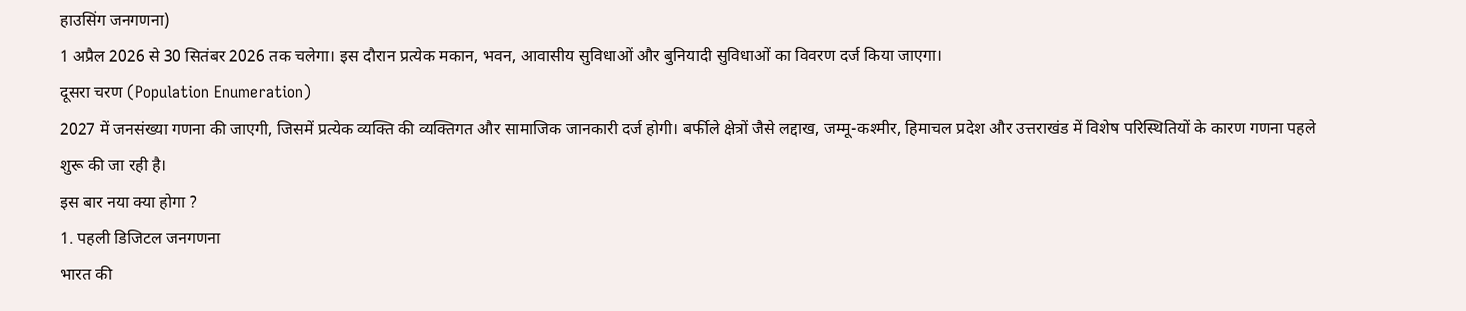हाउसिंग जनगणना)
1 अप्रैल 2026 से 30 सितंबर 2026 तक चलेगा। इस दौरान प्रत्येक मकान, भवन, आवासीय सुविधाओं और बुनियादी सुविधाओं का विवरण दर्ज किया जाएगा।
दूसरा चरण (Population Enumeration)
2027 में जनसंख्या गणना की जाएगी, जिसमें प्रत्येक व्यक्ति की व्यक्तिगत और सामाजिक जानकारी दर्ज होगी। बर्फीले क्षेत्रों जैसे लद्दाख, जम्मू-कश्मीर, हिमाचल प्रदेश और उत्तराखंड में विशेष परिस्थितियों के कारण गणना पहले शुरू की जा रही है।
इस बार नया क्या होगा ?
1. पहली डिजिटल जनगणना
भारत की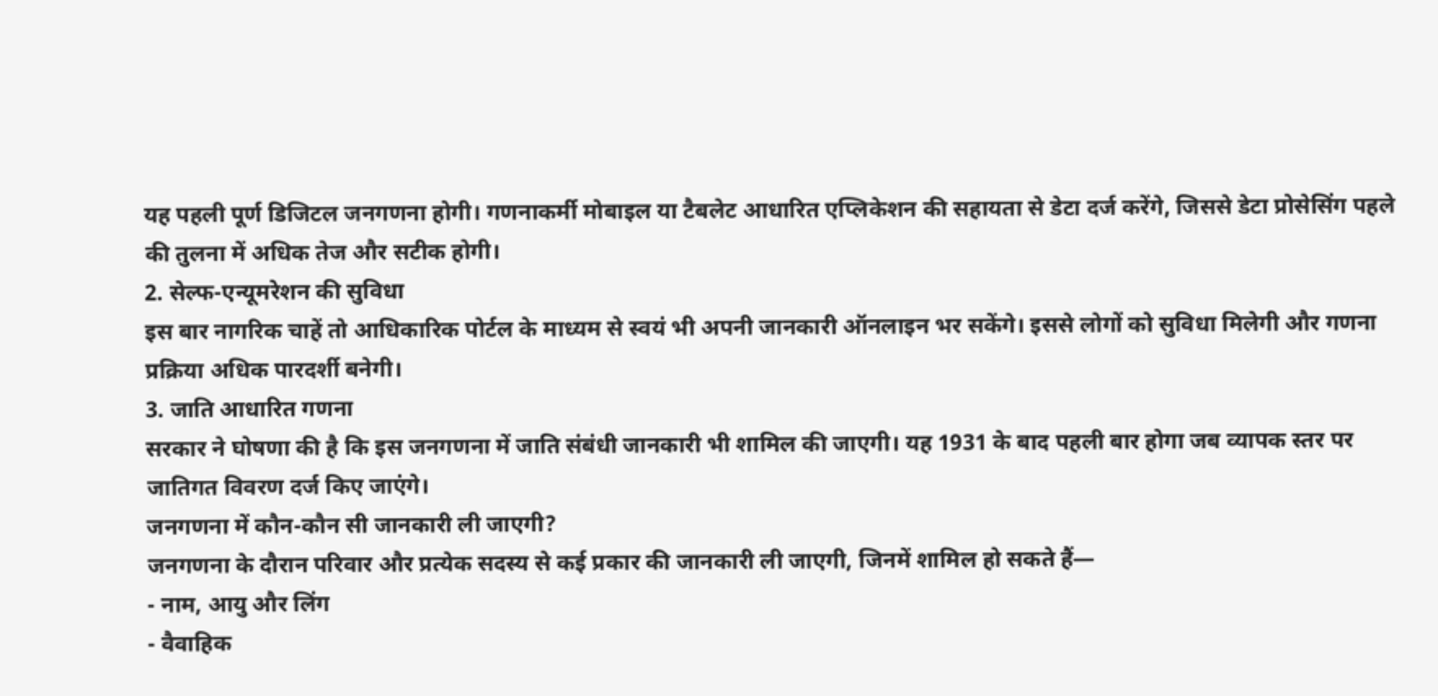यह पहली पूर्ण डिजिटल जनगणना होगी। गणनाकर्मी मोबाइल या टैबलेट आधारित एप्लिकेशन की सहायता से डेटा दर्ज करेंगे, जिससे डेटा प्रोसेसिंग पहले की तुलना में अधिक तेज और सटीक होगी।
2. सेल्फ-एन्यूमरेशन की सुविधा
इस बार नागरिक चाहें तो आधिकारिक पोर्टल के माध्यम से स्वयं भी अपनी जानकारी ऑनलाइन भर सकेंगे। इससे लोगों को सुविधा मिलेगी और गणना प्रक्रिया अधिक पारदर्शी बनेगी।
3. जाति आधारित गणना
सरकार ने घोषणा की है कि इस जनगणना में जाति संबंधी जानकारी भी शामिल की जाएगी। यह 1931 के बाद पहली बार होगा जब व्यापक स्तर पर जातिगत विवरण दर्ज किए जाएंगे।
जनगणना में कौन-कौन सी जानकारी ली जाएगी?
जनगणना के दौरान परिवार और प्रत्येक सदस्य से कई प्रकार की जानकारी ली जाएगी, जिनमें शामिल हो सकते हैं—
- नाम, आयु और लिंग
- वैवाहिक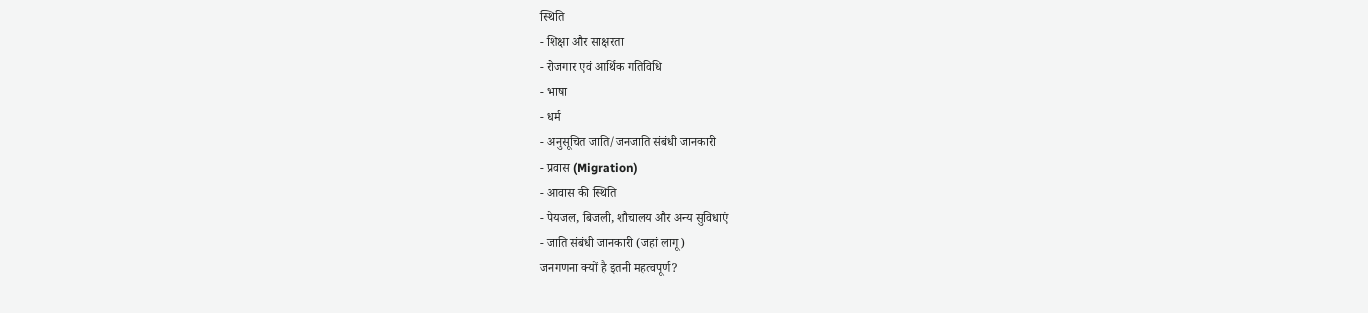स्थिति
- शिक्षा और साक्षरता
- रोजगार एवं आर्थिक गतिविधि
- भाषा
- धर्म
- अनुसूचित जाति/जनजाति संबंधी जानकारी
- प्रवास (Migration)
- आवास की स्थिति
- पेयजल, बिजली, शौचालय और अन्य सुविधाएं
- जाति संबंधी जानकारी (जहां लागू)
जनगणना क्यों है इतनी महत्वपूर्ण?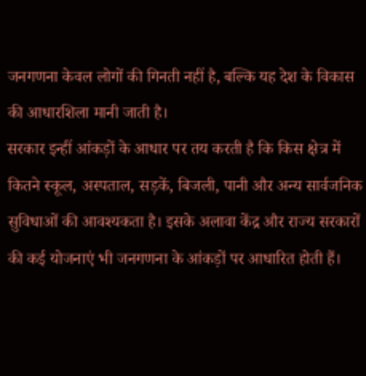जनगणना केवल लोगों की गिनती नहीं है, बल्कि यह देश के विकास की आधारशिला मानी जाती है।
सरकार इन्हीं आंकड़ों के आधार पर तय करती है कि किस क्षेत्र में कितने स्कूल, अस्पताल, सड़कें, बिजली, पानी और अन्य सार्वजनिक सुविधाओं की आवश्यकता है। इसके अलावा केंद्र और राज्य सरकारों की कई योजनाएं भी जनगणना के आंकड़ों पर आधारित होती हैं।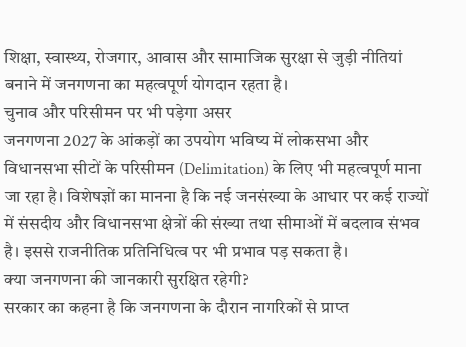शिक्षा, स्वास्थ्य, रोजगार, आवास और सामाजिक सुरक्षा से जुड़ी नीतियां बनाने में जनगणना का महत्वपूर्ण योगदान रहता है।
चुनाव और परिसीमन पर भी पड़ेगा असर
जनगणना 2027 के आंकड़ों का उपयोग भविष्य में लोकसभा और विधानसभा सीटों के परिसीमन (Delimitation) के लिए भी महत्वपूर्ण माना जा रहा है। विशेषज्ञों का मानना है कि नई जनसंख्या के आधार पर कई राज्यों में संसदीय और विधानसभा क्षेत्रों की संख्या तथा सीमाओं में बदलाव संभव है। इससे राजनीतिक प्रतिनिधित्व पर भी प्रभाव पड़ सकता है।
क्या जनगणना की जानकारी सुरक्षित रहेगी?
सरकार का कहना है कि जनगणना के दौरान नागरिकों से प्राप्त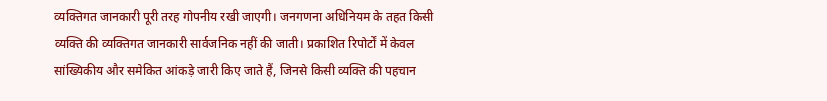व्यक्तिगत जानकारी पूरी तरह गोपनीय रखी जाएगी। जनगणना अधिनियम के तहत किसी व्यक्ति की व्यक्तिगत जानकारी सार्वजनिक नहीं की जाती। प्रकाशित रिपोर्टों में केवल सांख्यिकीय और समेकित आंकड़े जारी किए जाते हैं, जिनसे किसी व्यक्ति की पहचान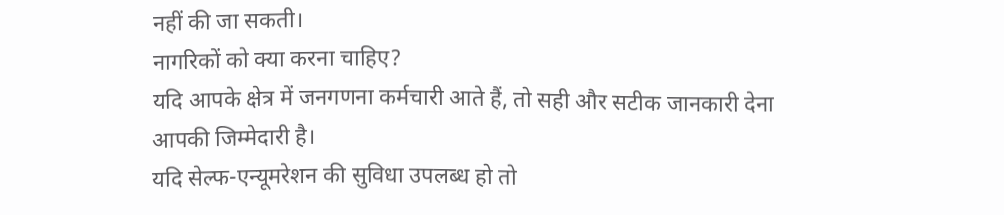नहीं की जा सकती।
नागरिकों को क्या करना चाहिए?
यदि आपके क्षेत्र में जनगणना कर्मचारी आते हैं, तो सही और सटीक जानकारी देना आपकी जिम्मेदारी है।
यदि सेल्फ-एन्यूमरेशन की सुविधा उपलब्ध हो तो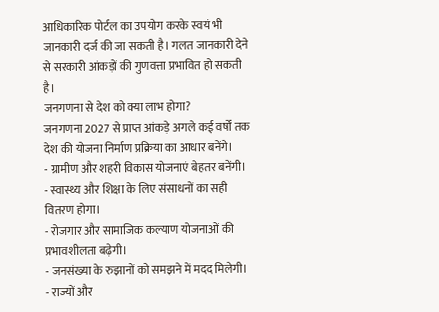आधिकारिक पोर्टल का उपयोग करके स्वयं भी जानकारी दर्ज की जा सकती है। गलत जानकारी देने से सरकारी आंकड़ों की गुणवत्ता प्रभावित हो सकती है।
जनगणना से देश को क्या लाभ होगा?
जनगणना 2027 से प्राप्त आंकड़े अगले कई वर्षों तक देश की योजना निर्माण प्रक्रिया का आधार बनेंगे।
- ग्रामीण और शहरी विकास योजनाएं बेहतर बनेंगी।
- स्वास्थ्य और शिक्षा के लिए संसाधनों का सही वितरण होगा।
- रोजगार और सामाजिक कल्याण योजनाओं की प्रभावशीलता बढ़ेगी।
- जनसंख्या के रुझानों को समझने में मदद मिलेगी।
- राज्यों और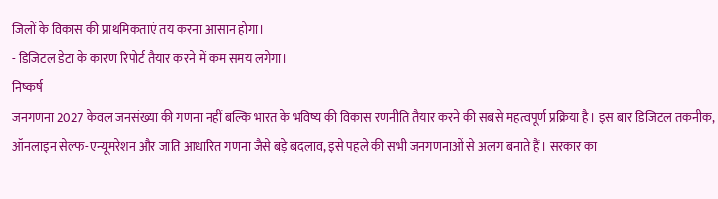जिलों के विकास की प्राथमिकताएं तय करना आसान होगा।
- डिजिटल डेटा के कारण रिपोर्ट तैयार करने में कम समय लगेगा।
निष्कर्ष
जनगणना 2027 केवल जनसंख्या की गणना नहीं बल्कि भारत के भविष्य की विकास रणनीति तैयार करने की सबसे महत्वपूर्ण प्रक्रिया है। इस बार डिजिटल तकनीक, ऑनलाइन सेल्फ-एन्यूमरेशन और जाति आधारित गणना जैसे बड़े बदलाव, इसे पहले की सभी जनगणनाओं से अलग बनाते हैं। सरकार का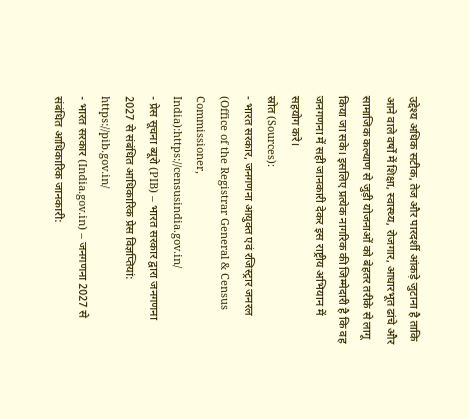उद्देश्य अधिक सटीक, तेज और पारदर्शी आंकड़े जुटाना है ताकि आने वाले वर्षों में शिक्षा, स्वास्थ्य, रोजगार, आधारभूत ढांचे और सामाजिक कल्याण से जुड़ी योजनाओं को बेहतर तरीके से लागू किया जा सके। इसलिए प्रत्येक नागरिक की जिम्मेदारी है कि वह जनगणना में सही जानकारी देकर इस राष्ट्रीय अभियान में सहयोग करे।
स्रोत (Sources):
- भारत सरकार, जनगणना आयुक्त एवं रजिस्ट्रार जनरल (Office of the Registrar General & Census Commissioner, India):https://censusindia.gov.in/
- प्रेस सूचना ब्यूरो (PIB) – भारत सरकार द्वारा जनगणना 2027 से संबंधित आधिकारिक प्रेस विज्ञप्तियां: https://pib.gov.in/
- भारत सरकार (India.gov.in) – जनगणना 2027 से संबंधित आधिकारिक जानकारी: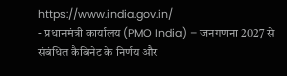https://www.india.gov.in/
- प्रधानमंत्री कार्यालय (PMO India) – जनगणना 2027 से संबंधित कैबिनेट के निर्णय और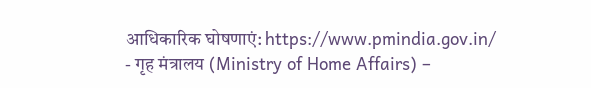आधिकारिक घोषणाएं: https://www.pmindia.gov.in/
- गृह मंत्रालय (Ministry of Home Affairs) –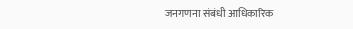जनगणना संबंधी आधिकारिक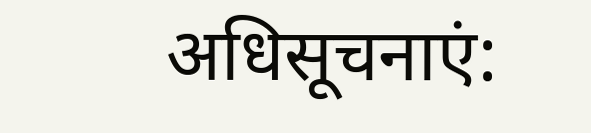अधिसूचनाएं: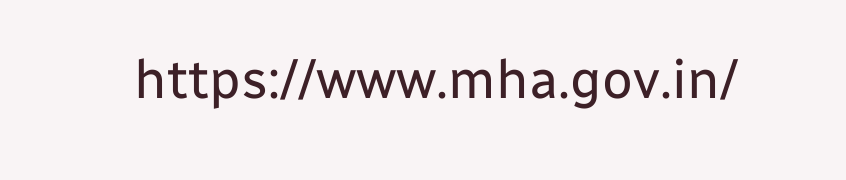https://www.mha.gov.in/